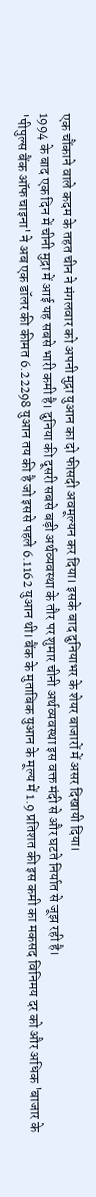एक चौंकाने वाले कदम के तहत चीन ने मंगलवार को अपनी मुद्रा युआन का दो फीसदी अवमूल्यन कर दिया। इसके बाद दुनियाभर के शेयर बाजारों में असर दिखायी दिया।
1994 के बाद एक दिन में चीनी मुद्रा में आई यह सबसे भारी कमी है। दुनिया की दूसरी सबसे बड़ी अर्थव्यवस्था के तौर पर शुमार चीनी अर्थव्यवस्था इस वक्त मंदी से और घटते निर्यात से जूझ रही है।
'पीपुल्स बैंक ऑफ चाइना' ने अब एक डॉलर की कीमत 6.22298 युआन तय की है जो इससे पहले 6.1162 युआन थी। बैंक के मुताबिक युआन के मूल्य में 1.9 प्रतिशत की इस कमी का मकसद विनिमय दर को और अधिक 'बाजार के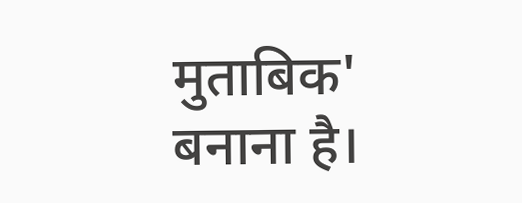मुताबिक' बनाना है।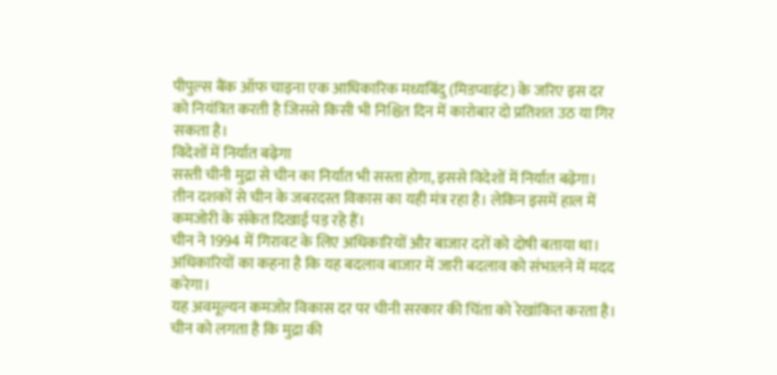पीपुल्स बैंक ऑफ चाइना एक आधिकारिक मध्यबिंदु (मिडप्वाइंट) के जरिए इस दर को नियंत्रित करती है जिससे किसी भी निश्चित दिन में कारोबार दो प्रतिशत उठ या गिर सकता है।
विदेशों में निर्यात बढ़ेगा
सस्ती चीनी मुद्रा से चीन का निर्यात भी सस्ता होगा, इससे विदेशों में निर्यात बढ़ेगा। तीन दशकों से चीन के जबरदस्त विकास का यही मंत्र रहा है। लेकिन इसमें हाल में कमजोरी के संकेत दिखाई पड़ रहे हैं।
चीन ने 1994 में गिरावट के लिए अधिकारियों और बाजार दरों को दोषी बताया था। अधिकारियों का कहना है कि यह बदलाव बाजार में जारी बदलाव को संभालने में मदद करेगा।
यह अवमूल्यन कमजोर विकास दर पर चीनी सरकार की चिंता को रेखांकित करता है। चीन को लगता है कि मुद्रा की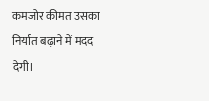कमजोर कीमत उसका निर्यात बढ़ाने में मदद देगी।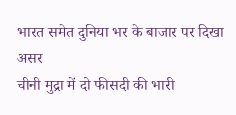भारत समेत दुनिया भर के बाजार पर दिखा असर
चीनी मुद्रा में दो फीसदी की भारी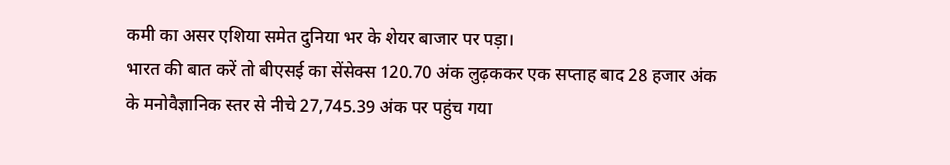कमी का असर एशिया समेत दुनिया भर के शेयर बाजार पर पड़ा।
भारत की बात करें तो बीएसई का सेंसेक्स 120.70 अंक लुढ़ककर एक सप्ताह बाद 28 हजार अंक के मनोवैज्ञानिक स्तर से नीचे 27,745.39 अंक पर पहुंच गया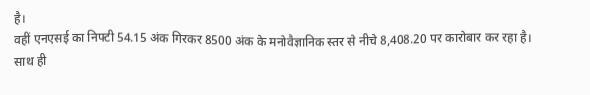है।
वहीं एनएसई का निफ्टी 54.15 अंक गिरकर 8500 अंक के मनोवैज्ञानिक स्तर से नीचे 8,408.20 पर कारोबार कर रहा है।
साथ ही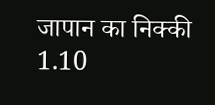जापान का निक्की 1.10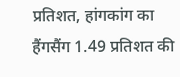प्रतिशत, हांगकांग का हैंगसैंग 1.49 प्रतिशत की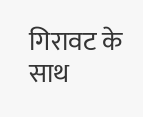गिरावट के साथ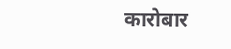कारोबार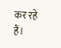कर रहे हैं।